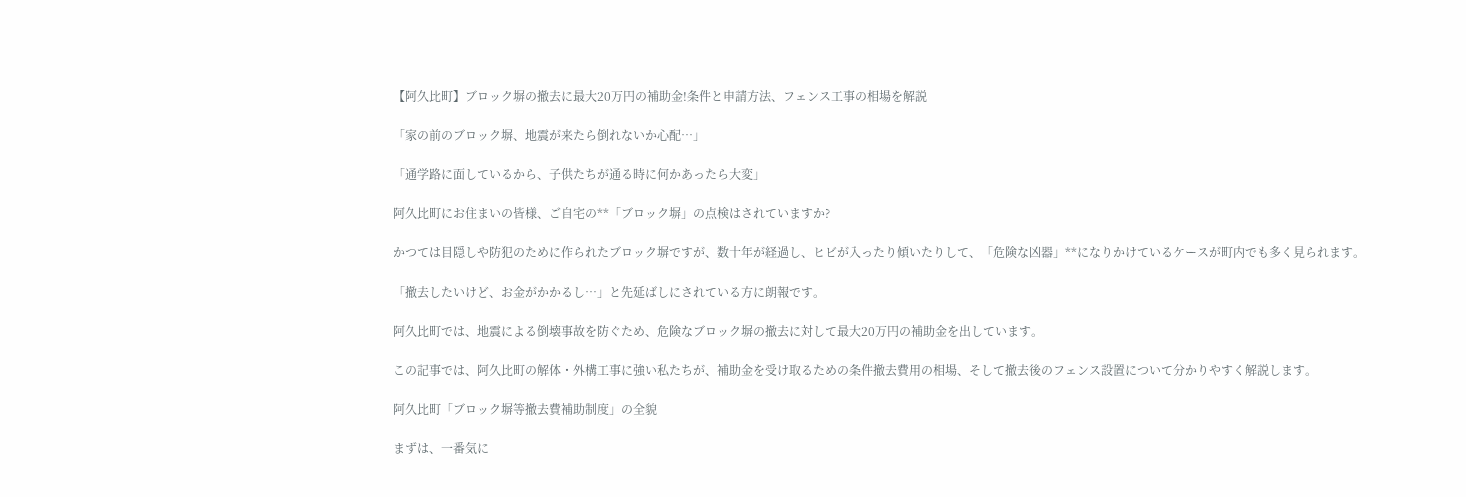【阿久比町】ブロック塀の撤去に最大20万円の補助金!条件と申請方法、フェンス工事の相場を解説

「家の前のブロック塀、地震が来たら倒れないか心配…」

「通学路に面しているから、子供たちが通る時に何かあったら大変」

阿久比町にお住まいの皆様、ご自宅の**「ブロック塀」の点検はされていますか?

かつては目隠しや防犯のために作られたブロック塀ですが、数十年が経過し、ヒビが入ったり傾いたりして、「危険な凶器」**になりかけているケースが町内でも多く見られます。

「撤去したいけど、お金がかかるし…」と先延ばしにされている方に朗報です。

阿久比町では、地震による倒壊事故を防ぐため、危険なブロック塀の撤去に対して最大20万円の補助金を出しています。

この記事では、阿久比町の解体・外構工事に強い私たちが、補助金を受け取るための条件撤去費用の相場、そして撤去後のフェンス設置について分かりやすく解説します。

阿久比町「ブロック塀等撤去費補助制度」の全貌

まずは、一番気に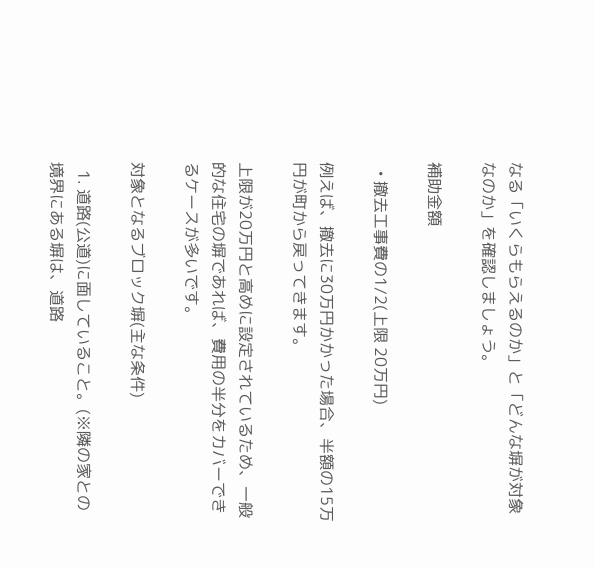なる「いくらもらえるのか」と「どんな塀が対象なのか」を確認しましょう。

補助金額

  • 撤去工事費の1/2(上限 20万円)

例えば、撤去に30万円かかった場合、半額の15万円が町から戻ってきます。

上限が20万円と高めに設定されているため、一般的な住宅の塀であれば、費用の半分をカバーできるケースが多いです。

対象となるブロック塀(主な条件)

  1. 道路(公道)に面していること。(※隣の家との境界にある塀は、道路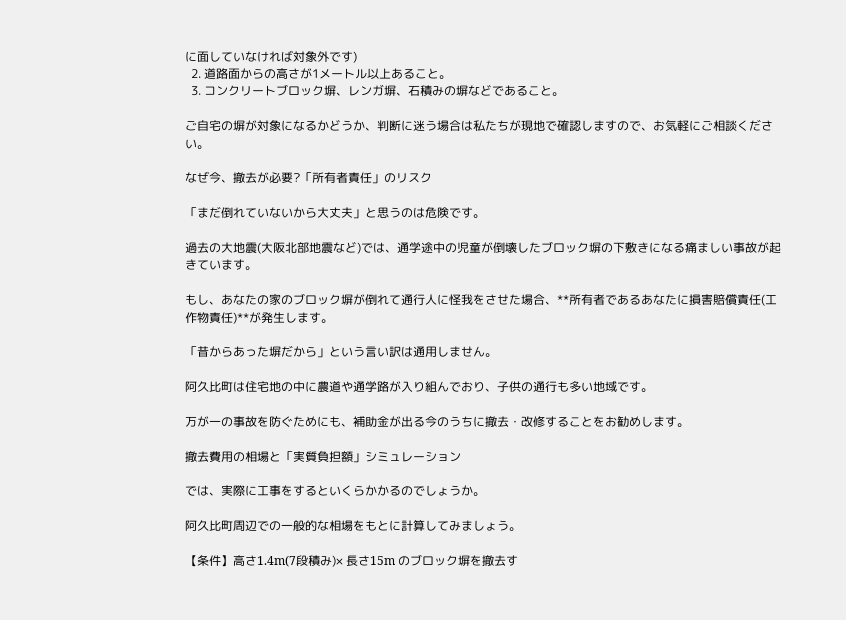に面していなければ対象外です)
  2. 道路面からの高さが1メートル以上あること。
  3. コンクリートブロック塀、レンガ塀、石積みの塀などであること。

ご自宅の塀が対象になるかどうか、判断に迷う場合は私たちが現地で確認しますので、お気軽にご相談ください。

なぜ今、撤去が必要?「所有者責任」のリスク

「まだ倒れていないから大丈夫」と思うのは危険です。

過去の大地震(大阪北部地震など)では、通学途中の児童が倒壊したブロック塀の下敷きになる痛ましい事故が起きています。

もし、あなたの家のブロック塀が倒れて通行人に怪我をさせた場合、**所有者であるあなたに損害賠償責任(工作物責任)**が発生します。

「昔からあった塀だから」という言い訳は通用しません。

阿久比町は住宅地の中に農道や通学路が入り組んでおり、子供の通行も多い地域です。

万が一の事故を防ぐためにも、補助金が出る今のうちに撤去・改修することをお勧めします。

撤去費用の相場と「実質負担額」シミュレーション

では、実際に工事をするといくらかかるのでしょうか。

阿久比町周辺での一般的な相場をもとに計算してみましょう。

【条件】高さ1.4m(7段積み)× 長さ15m のブロック塀を撤去す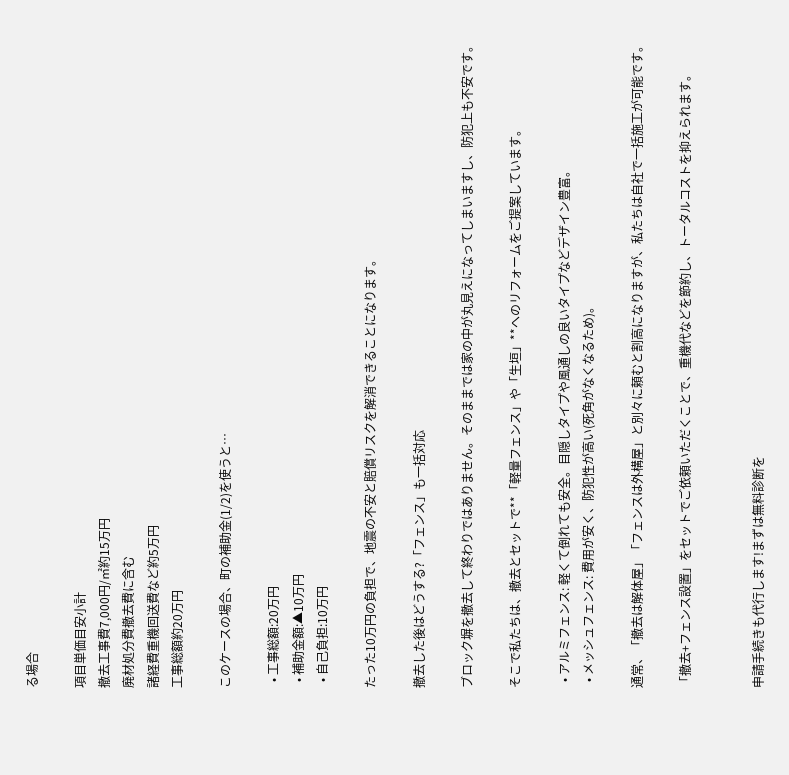る場合

項目単価目安小計
撤去工事費7,000円/㎡約15万円
廃材処分費撤去費に含む
諸経費重機回送費など約5万円
工事総額約20万円

このケースの場合、町の補助金(1/2)を使うと…

  • 工事総額:20万円
  • 補助金額:▲10万円
  • 自己負担:10万円

たった10万円の負担で、地震の不安と賠償リスクを解消できることになります。

撤去した後はどうする?「フェンス」も一括対応

ブロック塀を撤去して終わりではありません。そのままでは家の中が丸見えになってしまいますし、防犯上も不安です。

そこで私たちは、撤去とセットで**「軽量フェンス」や「生垣」**へのリフォームをご提案しています。

  • アルミフェンス: 軽くて倒れても安全。目隠しタイプや風通しの良いタイプなどデザイン豊富。
  • メッシュフェンス: 費用が安く、防犯性が高い(死角がなくなるため)。

通常、「撤去は解体屋」「フェンスは外構屋」と別々に頼むと割高になりますが、私たちは自社で一括施工が可能です。

「撤去+フェンス設置」をセットでご依頼いただくことで、重機代などを節約し、トータルコストを抑えられます。


申請手続きも代行します!まずは無料診断を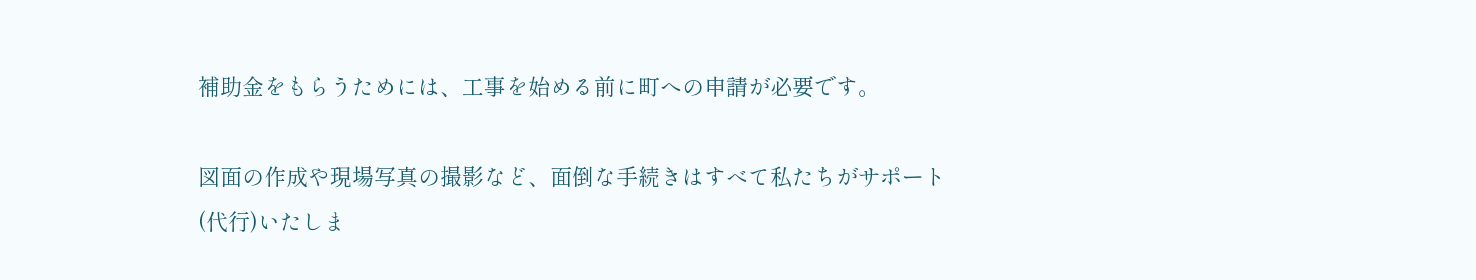補助金をもらうためには、工事を始める前に町への申請が必要です。

図面の作成や現場写真の撮影など、面倒な手続きはすべて私たちがサポート(代行)いたしま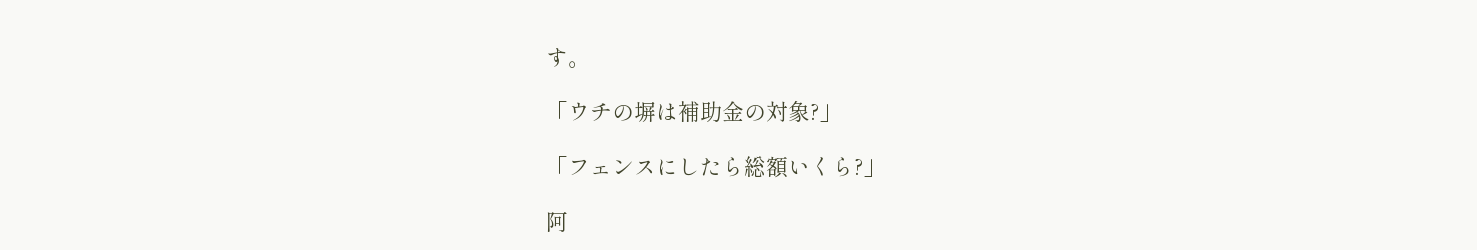す。

「ウチの塀は補助金の対象?」

「フェンスにしたら総額いくら?」

阿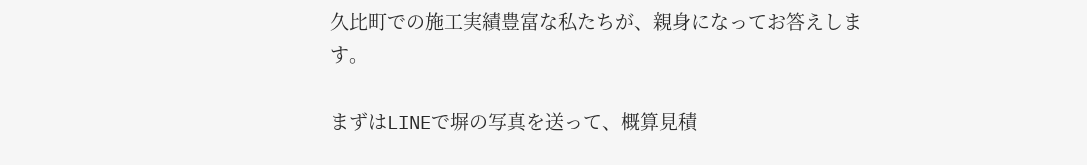久比町での施工実績豊富な私たちが、親身になってお答えします。

まずはLINEで塀の写真を送って、概算見積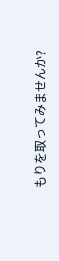もりを取ってみませんか?